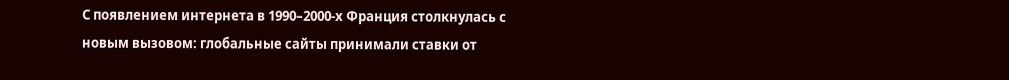С появлением интернета в 1990–2000-х Франция столкнулась с новым вызовом: глобальные сайты принимали ставки от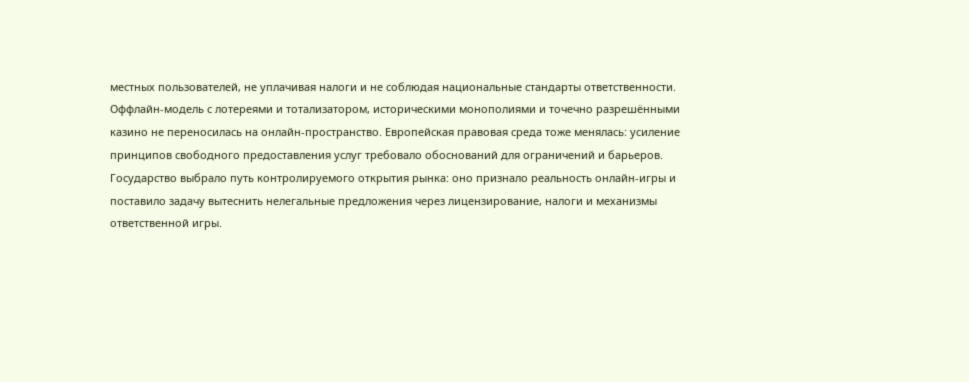местных пользователей, не уплачивая налоги и не соблюдая национальные стандарты ответственности. Оффлайн-модель с лотереями и тотализатором, историческими монополиями и точечно разрешёнными казино не переносилась на онлайн-пространство. Европейская правовая среда тоже менялась: усиление принципов свободного предоставления услуг требовало обоснований для ограничений и барьеров.
Государство выбрало путь контролируемого открытия рынка: оно признало реальность онлайн-игры и поставило задачу вытеснить нелегальные предложения через лицензирование, налоги и механизмы ответственной игры.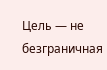Цель — не безграничная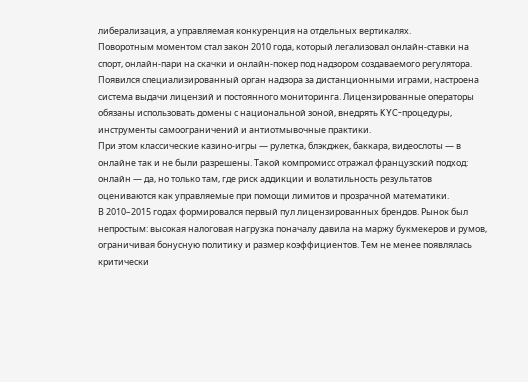либерализация, а управляемая конкуренция на отдельных вертикалях.
Поворотным моментом стал закон 2010 года, который легализовал онлайн-ставки на спорт, онлайн-пари на скачки и онлайн-покер под надзором создаваемого регулятора. Появился специализированный орган надзора за дистанционными играми, настроена система выдачи лицензий и постоянного мониторинга. Лицензированные операторы обязаны использовать домены с национальной зоной, внедрять KYC-процедуры, инструменты самоограничений и антиотмывочные практики.
При этом классические казино-игры — рулетка, блэкджек, баккара, видеослоты — в онлайне так и не были разрешены. Такой компромисс отражал французский подход: онлайн — да, но только там, где риск аддикции и волатильность результатов оцениваются как управляемые при помощи лимитов и прозрачной математики.
В 2010–2015 годах формировался первый пул лицензированных брендов. Рынок был непростым: высокая налоговая нагрузка поначалу давила на маржу букмекеров и румов, ограничивая бонусную политику и размер коэффициентов. Тем не менее появлялась критически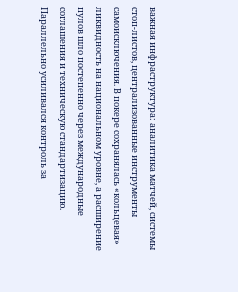важная инфраструктура: аналитика матчей, системы стоп-листов, централизованные инструменты самоисключения. В покере сохранялась «кольцевая» ликвидность на национальном уровне, а расширение пулов шло постепенно через международные соглашения и техническую стандартизацию.
Параллельно усиливался контроль за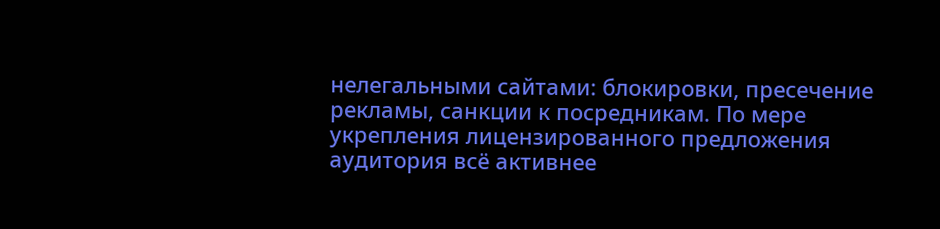нелегальными сайтами: блокировки, пресечение рекламы, санкции к посредникам. По мере укрепления лицензированного предложения аудитория всё активнее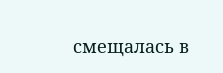смещалась в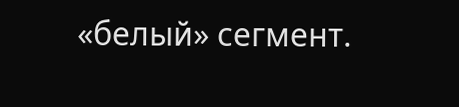«белый» сегмент.